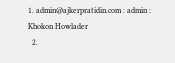1. admin@ajkerpratidin.com : admin : Khokon Howlader
  2.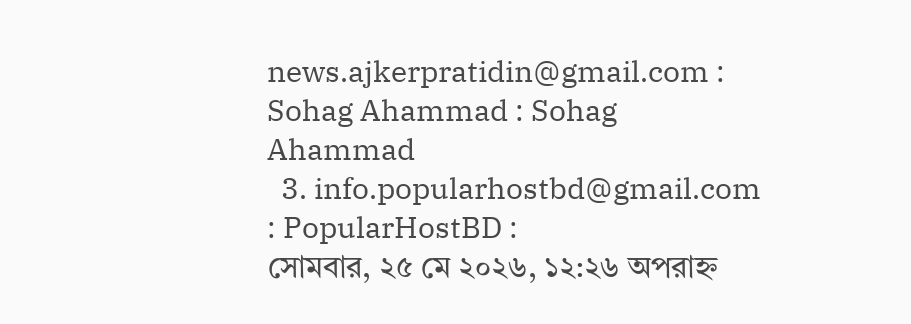news.ajkerpratidin@gmail.com : Sohag Ahammad : Sohag Ahammad
  3. info.popularhostbd@gmail.com : PopularHostBD :
সোমবার, ২৫ মে ২০২৬, ১২:২৬ অপরাহ্ন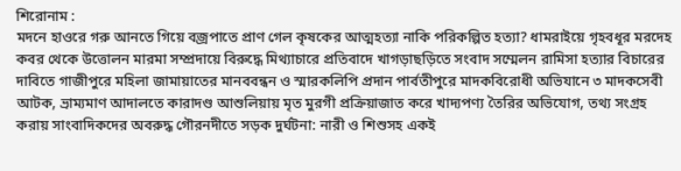শিরোনাম :
মদনে হাওরে গরু আনতে গিয়ে বজ্রপাতে প্রাণ গেল কৃষকের আত্মহত্যা নাকি পরিকল্পিত হত্যা? ধামরাইয়ে গৃহবধূর মরদেহ কবর থেকে উত্তোলন মারমা সম্প্রদায়ে বিরুদ্ধে মিথ্যাচারে প্রতিবাদে খাগড়াছড়িতে সংবাদ সম্মেলন রামিসা হত্যার বিচারের দাবিতে গাজীপুরে মহিলা জামায়াতের মানববন্ধন ও স্মারকলিপি প্রদান পার্বতীপুরে মাদকবিরোধী অভিযানে ৩ মাদকসেবী আটক, ভ্রাম্যমাণ আদালতে কারাদণ্ড আশুলিয়ায় মৃত মুরগী প্রক্রিয়াজাত করে খাদ্যপণ্য তৈরির অভিযোগ, তথ্য সংগ্রহ করায় সাংবাদিকদের অবরুদ্ধ গৌরনদীতে সড়ক দুর্ঘটনা: নারী ও শিশুসহ একই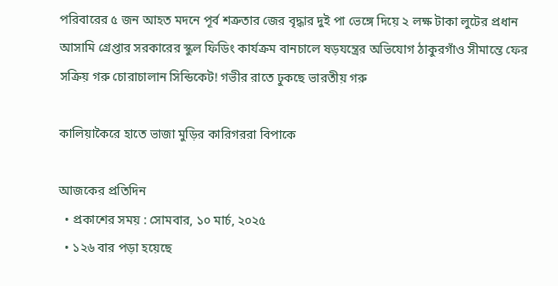পরিবারের ৫ জন আহত মদনে পূর্ব শত্রুতার জের বৃদ্ধার দুই পা ভেঙ্গে দিয়ে ২ লক্ষ টাকা লুটের প্রধান আসামি গ্রেপ্তার সরকারের স্কুল ফিডিং কার্যক্রম বানচালে ষড়যন্ত্রের অভিযোগ ঠাকুরগাঁও সীমান্তে ফের সক্রিয় গরু চোরাচালান সিন্ডিকেট! গভীর রাতে ঢুকছে ভারতীয় গরু

কালিয়াকৈরে হাতে ভাজা মুড়ির কারিগররা বিপাকে

আজকের প্রতিদিন
  • প্রকাশের সময় : সোমবার, ১০ মার্চ, ২০২৫
  • ১২৬ বার পড়া হয়েছে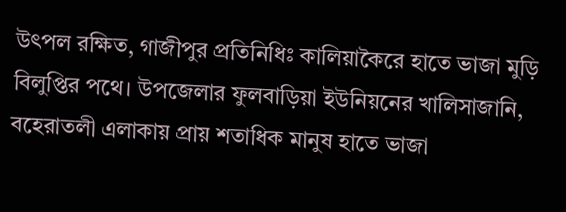উৎপল রক্ষিত, গাজীপুর প্রতিনিধিঃ কালিয়াকৈরে হাতে ভাজা মুড়ি বিলুপ্তির পথে। উপজেলার ফুলবাড়িয়া ইউনিয়নের খালিসাজানি, বহেরাতলী এলাকায় প্রায় শতাধিক মানুষ হাতে ভাজা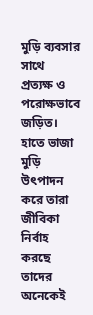মুড়ি ব্যবসার সাথে প্রত্যক্ষ ও পরোক্ষভাবে জড়িত। হাতে ভাজা মুড়ি উৎপাদন করে তারা জীবিকা নির্বাহ করছে তাদের অনেকেই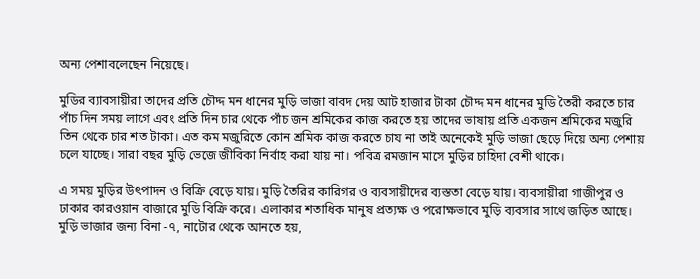অন্য পেশাবলেছেন নিয়েছে।

মুডির ব্যাবসায়ীরা তাদের প্রতি চৌদ্দ মন ধানের মুড়ি ভাজা বাবদ দেয় আট হাজার টাকা চৌদ্দ মন ধানের মুডি তৈরী করতে চার পাঁচ দিন সময় লাগে এবং প্রতি দিন চার থেকে পাঁচ জন শ্রমিকের কাজ করতে হয় তাদের ভাষায় প্রতি একজন শ্রমিকের মজুরি তিন থেকে চার শত টাকা। এত কম মজুরিতে কোন শ্রমিক কাজ করতে চায না তাই অনেকেই মুড়ি ভাজা ছেড়ে দিয়ে অন্য পেশায় চলে যাচ্ছে। সারা বছর মুড়ি ভেজে জীবিকা নির্বাহ করা যায় না। পবিত্র রমজান মাসে মুড়ির চাহিদা বেশী থাকে।

এ সময় মুড়ির উৎপাদন ও বিক্রি বেড়ে যায়। মুড়ি তৈরির কারিগর ও ব্যবসায়ীদের ব্যস্ততা বেড়ে যায়। ব্যবসায়ীরা গাজীপুর ও ঢাকার কারওয়ান বাজারে মুডি বিক্রি করে। এলাকার শতাধিক মানুষ প্রত্যক্ষ ও পরোক্ষভাবে মুড়ি ব্যবসার সাথে জড়িত আছে। মুড়ি ভাজার জন্য বিনা -৭, নাটোর থেকে আনতে হয়,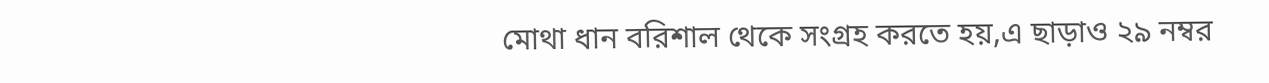মোথা ধান বরিশাল থেকে সংগ্রহ করতে হয়,এ ছাড়াও ২৯ নম্বর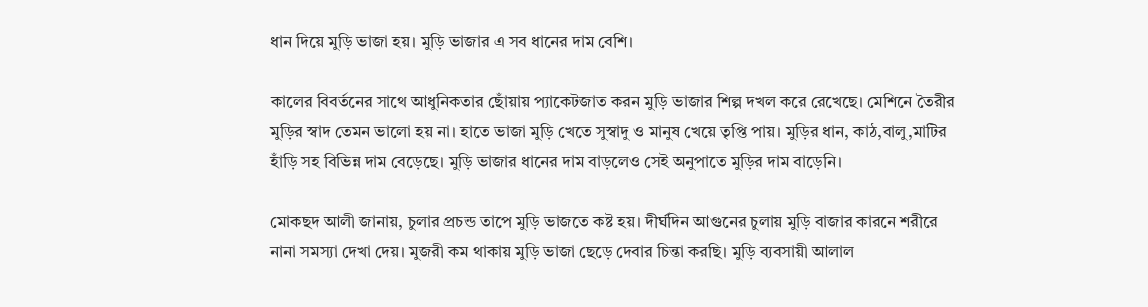ধান দিয়ে মুড়ি ভাজা হয়। মুড়ি ভাজার এ সব ধানের দাম বেশি।

কালের বিবর্তনের সাথে আধুনিকতার ছোঁয়ায় প্যাকেটজাত করন মুড়ি ভাজার শিল্প দখল করে রেখেছে। মেশিনে তৈরীর মুড়ির স্বাদ তেমন ভালো হয় না। হাতে ভাজা মুড়ি খেতে সুস্বাদু ও মানুষ খেয়ে তৃপ্তি পায়। মুড়ির ধান, কাঠ,বালু,মাটির হাঁড়ি সহ বিভিন্ন দাম বেড়েছে। মুড়ি ভাজার ধানের দাম বাড়লেও সেই অনুপাতে মুড়ির দাম বাড়েনি।

মোকছদ আলী জানায়, চুলার প্রচন্ড তাপে মুড়ি ভাজতে কষ্ট হয়। দীর্ঘদিন আগুনের চুলায় মুড়ি বাজার কারনে শরীরে নানা সমস্যা দেখা দেয়। মুজরী কম থাকায় মুড়ি ভাজা ছেড়ে দেবার চিন্তা করছি। মুড়ি ব্যবসায়ী আলাল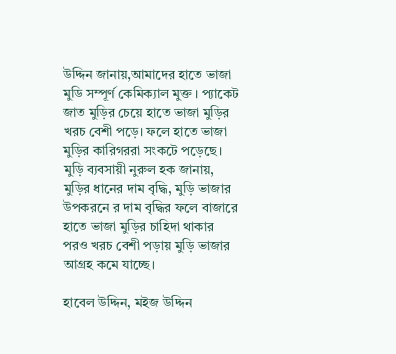উদ্দিন জানায়,আমাদের হাতে ভাজা মুডি সম্পূর্ণ কেমিক্যাল মুক্ত । প্যাকেট জাত মুড়ির চেয়ে হাতে ভাজা মুড়ির খরচ বেশী পড়ে। ফলে হাতে ভাজা মুড়ির কারিগররা সংকটে পড়েছে। মুড়ি ব্যবসায়ী নুরুল হক জানায়, মুড়ির ধানের দাম বৃদ্ধি, মুড়ি ভাজার উপকরনে র দাম বৃদ্ধির ফলে বাজারে হাতে ভাজা মুড়ির চাহিদা থাকার পরও খরচ বেশী পড়ায় মুড়ি ভাজার আগ্রহ কমে যাচ্ছে।

হাবেল উদ্দিন, মইজ উদ্দিন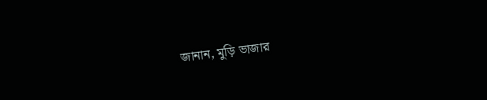জানান, মুড়ি ভাজার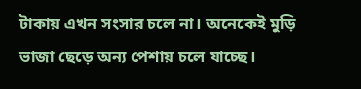টাকায় এখন সংসার চলে না। অনেকেই মুড়ি ভাজা ছেড়ে অন্য পেশায় চলে যাচ্ছে।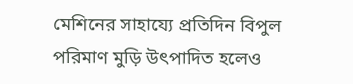মেশিনের সাহায্যে প্রতিদিন বিপুল পরিমাণ মুড়ি উৎপাদিত হলেও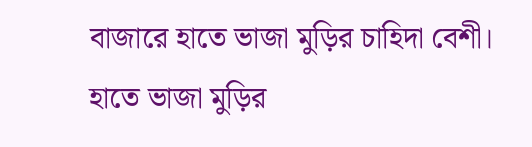বাজারে হাতে ভাজা মুড়ির চাহিদা বেশী। হাতে ভাজা মুড়ির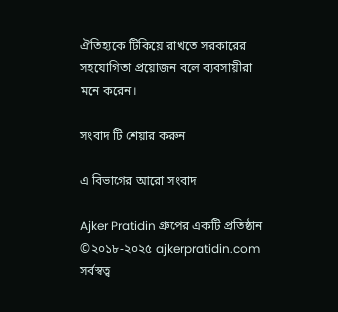ঐতিহ্যকে টিকিয়ে রাখতে সরকারের সহযোগিতা প্রয়োজন বলে ব্যবসায়ীরা মনে করেন।

সংবাদ টি শেয়ার করুন

এ বিভাগের আরো সংবাদ

Ajker Pratidin গ্রুপের একটি প্রতিষ্ঠান ©২০১৮-২০২৫ ajkerpratidin.com সর্বস্বত্ব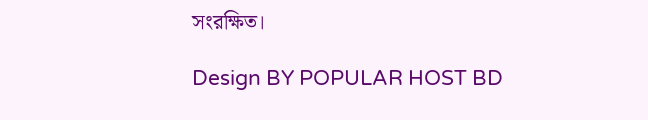সংরক্ষিত।

Design BY POPULAR HOST BD